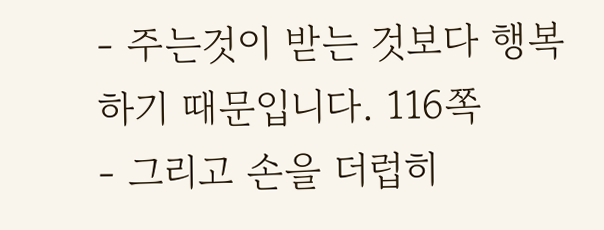- 주는것이 받는 것보다 행복하기 때문입니다. 116쪽
- 그리고 손을 더럽히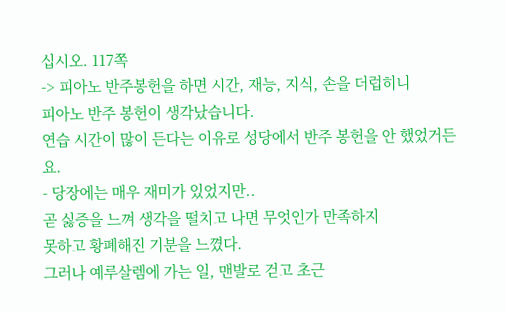십시오. 117쪽
-> 피아노 반주봉헌을 하면 시간, 재능, 지식, 손을 더럽히니
피아노 반주 봉헌이 생각났습니다.
연습 시간이 많이 든다는 이유로 성당에서 반주 봉헌을 안 했었거든요.
- 당장에는 매우 재미가 있었지만..
곧 싫증을 느껴 생각을 떨치고 나면 무엇인가 만족하지
못하고 황폐해진 기분을 느꼈다.
그러나 예루살렘에 가는 일, 맨발로 걷고 초근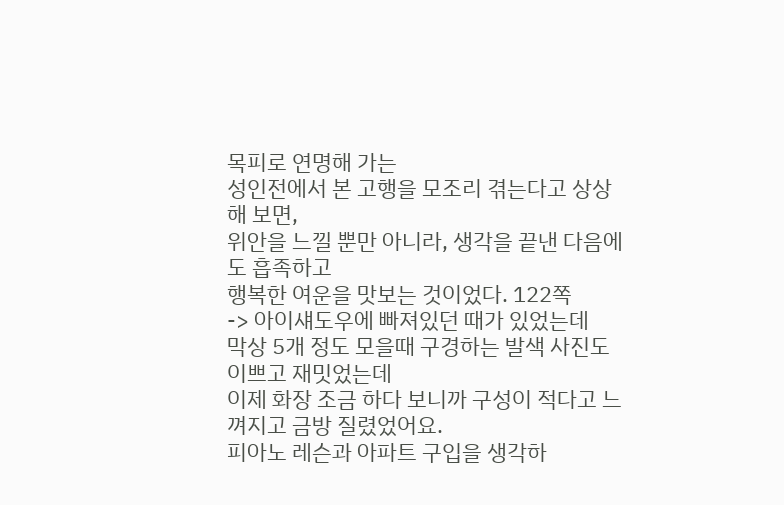목피로 연명해 가는
성인전에서 본 고행을 모조리 겪는다고 상상해 보면,
위안을 느낄 뿐만 아니라, 생각을 끝낸 다음에도 흡족하고
행복한 여운을 맛보는 것이었다. 122쪽
-> 아이섀도우에 빠져있던 때가 있었는데
막상 5개 정도 모을때 구경하는 발색 사진도 이쁘고 재밋었는데
이제 화장 조금 하다 보니까 구성이 적다고 느껴지고 금방 질렸었어요.
피아노 레슨과 아파트 구입을 생각하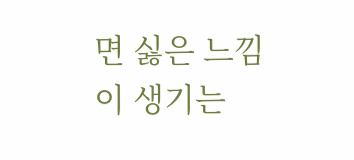면 싫은 느낌이 생기는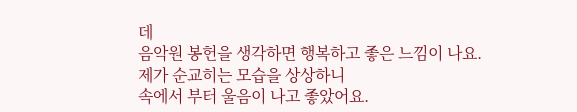데
음악원 봉헌을 생각하면 행복하고 좋은 느낌이 나요.
제가 순교히는 모습을 상상하니
속에서 부터 울음이 나고 좋았어요.